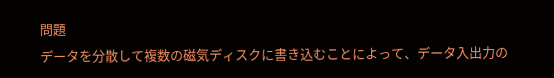問題
データを分散して複数の磁気ディスクに書き込むことによって、データ入出力の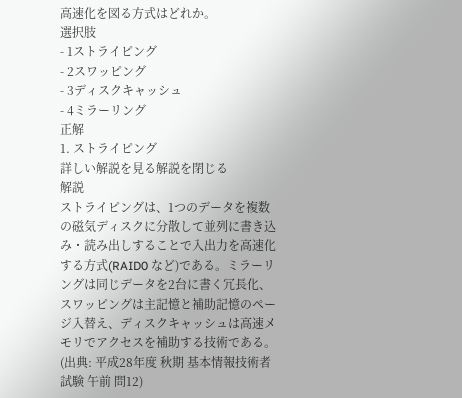高速化を図る方式はどれか。
選択肢
- 1ストライピング
- 2スワッピング
- 3ディスクキャッシュ
- 4ミラーリング
正解
1. ストライピング
詳しい解説を見る解説を閉じる
解説
ストライピングは、1つのデータを複数の磁気ディスクに分散して並列に書き込み・読み出しすることで入出力を高速化する方式(RAID0 など)である。ミラーリングは同じデータを2台に書く冗長化、スワッピングは主記憶と補助記憶のページ入替え、ディスクキャッシュは高速メモリでアクセスを補助する技術である。(出典: 平成28年度 秋期 基本情報技術者試験 午前 問12)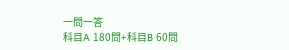一問一答
科目A 180問+科目B 60問